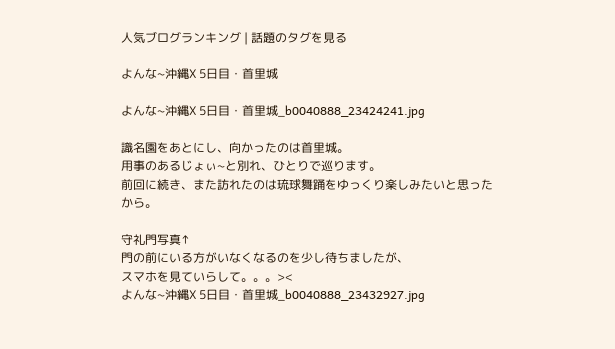人気ブログランキング | 話題のタグを見る

よんな~沖縄Ⅹ 5日目・首里城

よんな~沖縄Ⅹ 5日目・首里城_b0040888_23424241.jpg

識名園をあとにし、向かったのは首里城。
用事のあるじょぃ~と別れ、ひとりで巡ります。
前回に続き、また訪れたのは琉球舞踊をゆっくり楽しみたいと思ったから。

守礼門写真↑
門の前にいる方がいなくなるのを少し待ちましたが、
スマホを見ていらして。。。><
よんな~沖縄Ⅹ 5日目・首里城_b0040888_23432927.jpg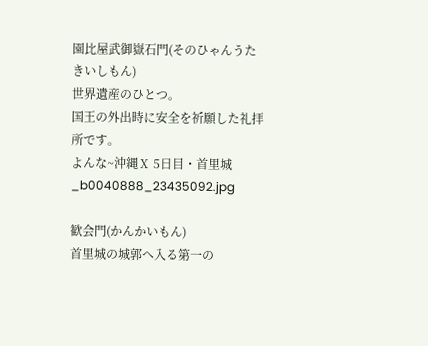園比屋武御嶽石門(そのひゃんうたきいしもん)
世界遺産のひとつ。
国王の外出時に安全を祈願した礼拝所です。
よんな~沖縄Ⅹ 5日目・首里城_b0040888_23435092.jpg

歓会門(かんかいもん)
首里城の城郭へ入る第一の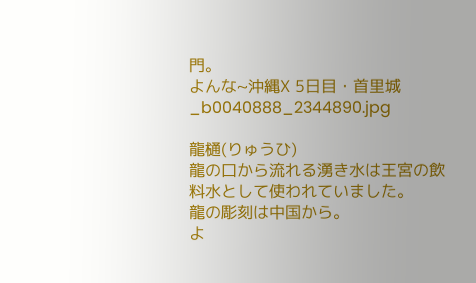門。
よんな~沖縄Ⅹ 5日目・首里城_b0040888_2344890.jpg

龍樋(りゅうひ)
龍の口から流れる湧き水は王宮の飲料水として使われていました。
龍の彫刻は中国から。
よ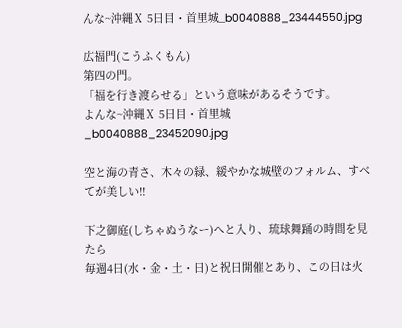んな~沖縄Ⅹ 5日目・首里城_b0040888_23444550.jpg

広福門(こうふくもん)
第四の門。
「福を行き渡らせる」という意味があるそうです。
よんな~沖縄Ⅹ 5日目・首里城_b0040888_23452090.jpg

空と海の青さ、木々の緑、緩やかな城壁のフォルム、すべてが美しい!!

下之御庭(しちゃぬうなー)へと入り、琉球舞踊の時間を見たら
毎週4日(水・金・土・日)と祝日開催とあり、この日は火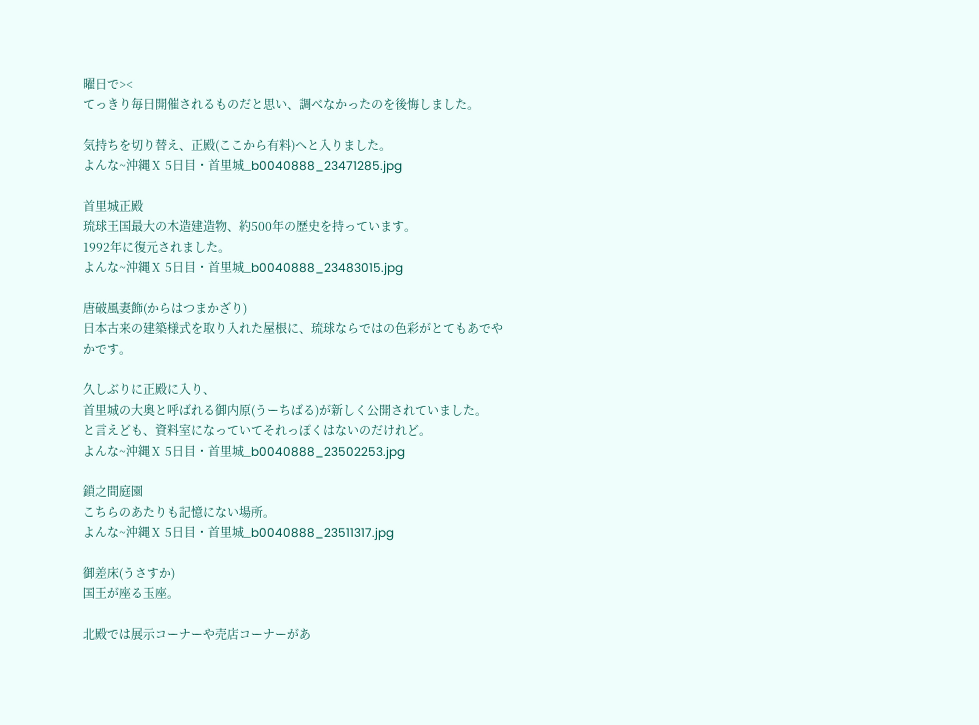曜日で><
てっきり毎日開催されるものだと思い、調べなかったのを後悔しました。

気持ちを切り替え、正殿(ここから有料)へと入りました。
よんな~沖縄Ⅹ 5日目・首里城_b0040888_23471285.jpg

首里城正殿
琉球王国最大の木造建造物、約500年の歴史を持っています。
1992年に復元されました。
よんな~沖縄Ⅹ 5日目・首里城_b0040888_23483015.jpg

唐破風妻飾(からはつまかざり)
日本古来の建築様式を取り入れた屋根に、琉球ならではの色彩がとてもあでやかです。

久しぶりに正殿に入り、
首里城の大奥と呼ばれる御内原(うーちばる)が新しく公開されていました。
と言えども、資料室になっていてそれっぽくはないのだけれど。
よんな~沖縄Ⅹ 5日目・首里城_b0040888_23502253.jpg

鎖之間庭園
こちらのあたりも記憶にない場所。
よんな~沖縄Ⅹ 5日目・首里城_b0040888_23511317.jpg

御差床(うさすか)
国王が座る玉座。

北殿では展示コーナーや売店コーナーがあ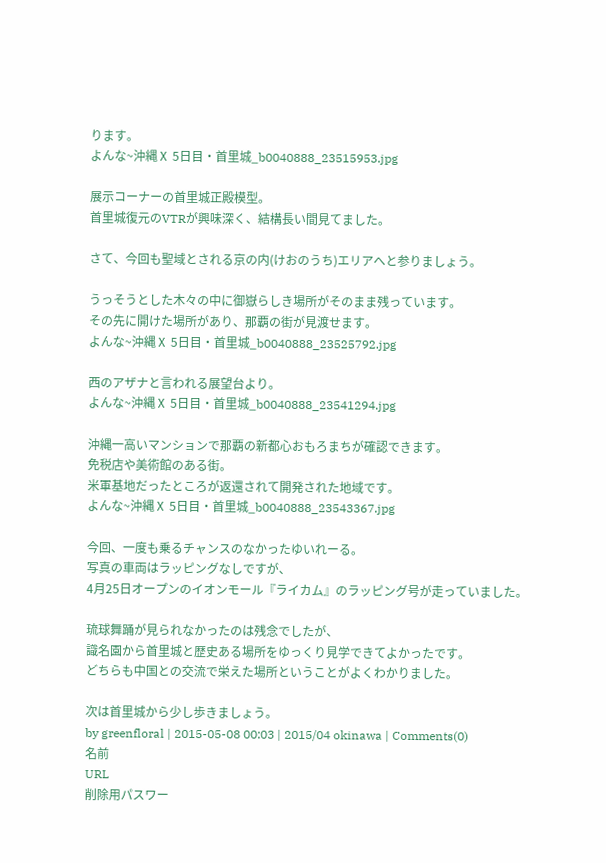ります。
よんな~沖縄Ⅹ 5日目・首里城_b0040888_23515953.jpg

展示コーナーの首里城正殿模型。
首里城復元のVTRが興味深く、結構長い間見てました。

さて、今回も聖域とされる京の内(けおのうち)エリアへと参りましょう。

うっそうとした木々の中に御嶽らしき場所がそのまま残っています。
その先に開けた場所があり、那覇の街が見渡せます。
よんな~沖縄Ⅹ 5日目・首里城_b0040888_23525792.jpg

西のアザナと言われる展望台より。
よんな~沖縄Ⅹ 5日目・首里城_b0040888_23541294.jpg

沖縄一高いマンションで那覇の新都心おもろまちが確認できます。
免税店や美術館のある街。
米軍基地だったところが返還されて開発された地域です。
よんな~沖縄Ⅹ 5日目・首里城_b0040888_23543367.jpg

今回、一度も乗るチャンスのなかったゆいれーる。
写真の車両はラッピングなしですが、
4月25日オープンのイオンモール『ライカム』のラッピング号が走っていました。

琉球舞踊が見られなかったのは残念でしたが、
識名園から首里城と歴史ある場所をゆっくり見学できてよかったです。
どちらも中国との交流で栄えた場所ということがよくわかりました。

次は首里城から少し歩きましょう。
by greenfloral | 2015-05-08 00:03 | 2015/04 okinawa | Comments(0)
名前
URL
削除用パスワー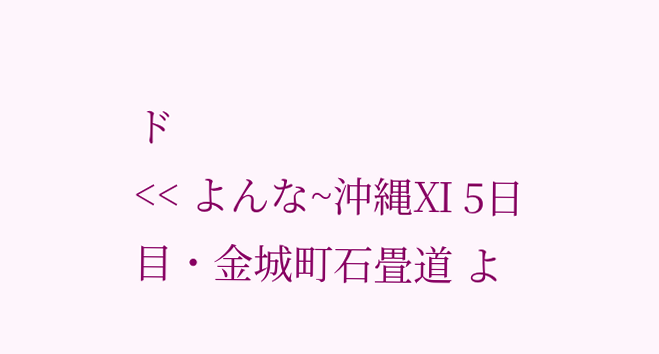ド
<< よんな~沖縄Ⅺ 5日目・金城町石畳道 よ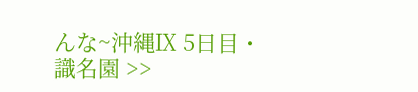んな~沖縄Ⅸ 5日目・識名園 >>